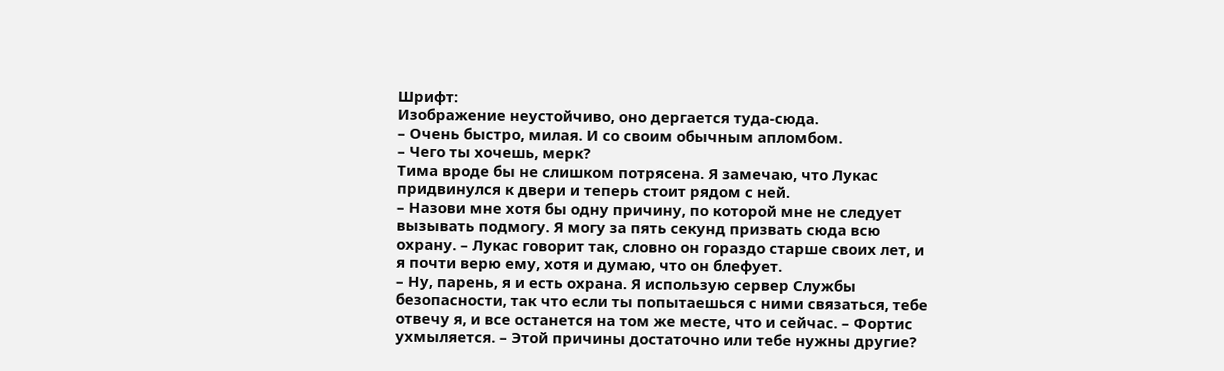Шрифт:
Изображение неустойчиво, оно дергается туда-сюда.
– Очень быстро, милая. И со своим обычным апломбом.
– Чего ты хочешь, мерк?
Тима вроде бы не слишком потрясена. Я замечаю, что Лукас придвинулся к двери и теперь стоит рядом с ней.
– Назови мне хотя бы одну причину, по которой мне не следует вызывать подмогу. Я могу за пять секунд призвать сюда всю охрану. – Лукас говорит так, словно он гораздо старше своих лет, и я почти верю ему, хотя и думаю, что он блефует.
– Ну, парень, я и есть охрана. Я использую сервер Службы безопасности, так что если ты попытаешься с ними связаться, тебе отвечу я, и все останется на том же месте, что и сейчас. – Фортис ухмыляется. – Этой причины достаточно или тебе нужны другие?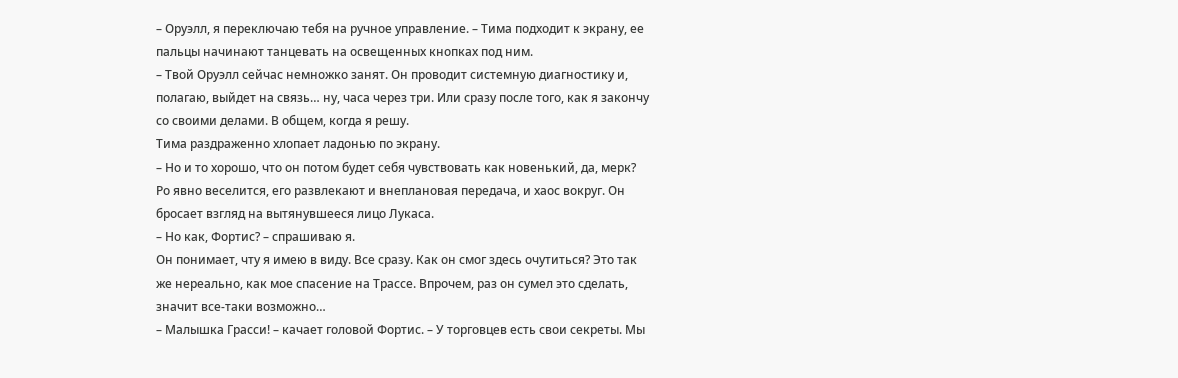– Оруэлл, я переключаю тебя на ручное управление. – Тима подходит к экрану, ее пальцы начинают танцевать на освещенных кнопках под ним.
– Твой Оруэлл сейчас немножко занят. Он проводит системную диагностику и, полагаю, выйдет на связь… ну, часа через три. Или сразу после того, как я закончу со своими делами. В общем, когда я решу.
Тима раздраженно хлопает ладонью по экрану.
– Но и то хорошо, что он потом будет себя чувствовать как новенький, да, мерк?
Ро явно веселится, его развлекают и внеплановая передача, и хаос вокруг. Он бросает взгляд на вытянувшееся лицо Лукаса.
– Но как, Фортис? – спрашиваю я.
Он понимает, чту я имею в виду. Все сразу. Как он смог здесь очутиться? Это так же нереально, как мое спасение на Трассе. Впрочем, раз он сумел это сделать, значит все-таки возможно…
– Малышка Грасси! – качает головой Фортис. – У торговцев есть свои секреты. Мы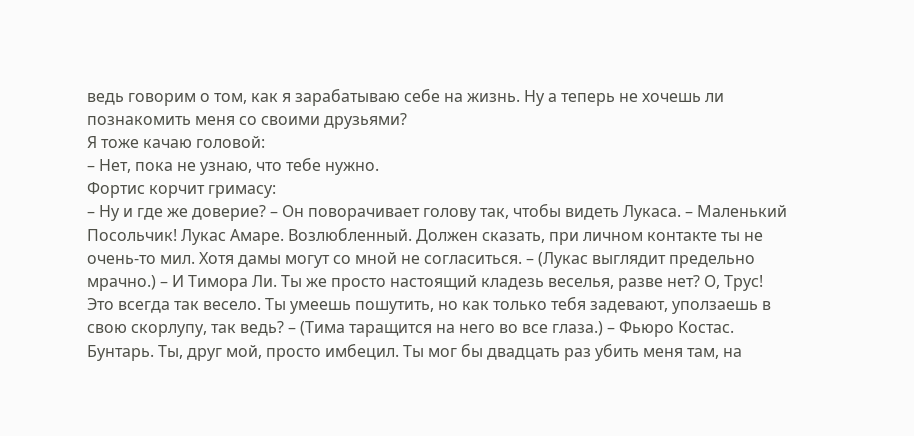ведь говорим о том, как я зарабатываю себе на жизнь. Ну а теперь не хочешь ли познакомить меня со своими друзьями?
Я тоже качаю головой:
– Нет, пока не узнаю, что тебе нужно.
Фортис корчит гримасу:
– Ну и где же доверие? – Он поворачивает голову так, чтобы видеть Лукаса. – Маленький Посольчик! Лукас Амаре. Возлюбленный. Должен сказать, при личном контакте ты не очень-то мил. Хотя дамы могут со мной не согласиться. – (Лукас выглядит предельно мрачно.) – И Тимора Ли. Ты же просто настоящий кладезь веселья, разве нет? О, Трус! Это всегда так весело. Ты умеешь пошутить, но как только тебя задевают, уползаешь в свою скорлупу, так ведь? – (Тима таращится на него во все глаза.) – Фьюро Костас. Бунтарь. Ты, друг мой, просто имбецил. Ты мог бы двадцать раз убить меня там, на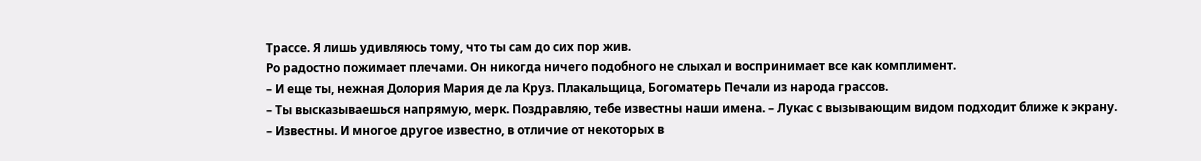Трассе. Я лишь удивляюсь тому, что ты сам до сих пор жив.
Ро радостно пожимает плечами. Он никогда ничего подобного не слыхал и воспринимает все как комплимент.
– И еще ты, нежная Долория Мария де ла Круз. Плакальщица, Богоматерь Печали из народа грассов.
– Ты высказываешься напрямую, мерк. Поздравляю, тебе известны наши имена. – Лукас с вызывающим видом подходит ближе к экрану.
– Известны. И многое другое известно, в отличие от некоторых в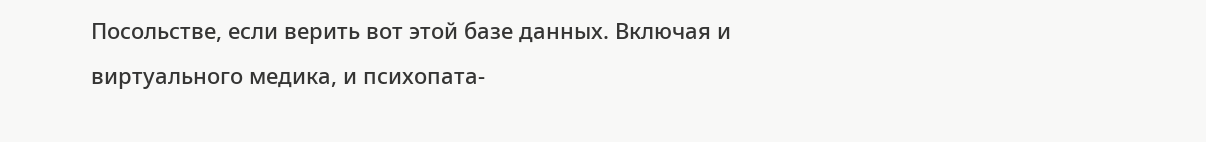Посольстве, если верить вот этой базе данных. Включая и виртуального медика, и психопата-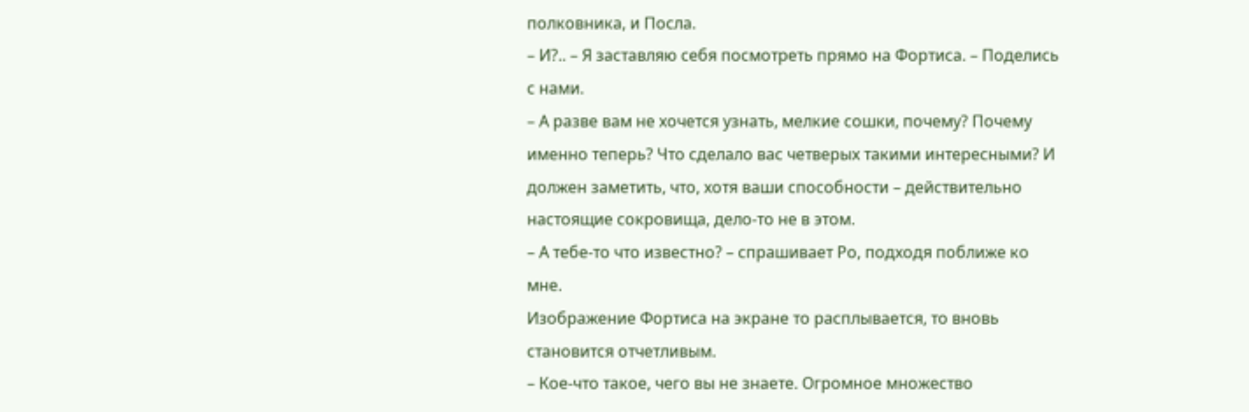полковника, и Посла.
– И?.. – Я заставляю себя посмотреть прямо на Фортиса. – Поделись с нами.
– А разве вам не хочется узнать, мелкие сошки, почему? Почему именно теперь? Что сделало вас четверых такими интересными? И должен заметить, что, хотя ваши способности – действительно настоящие сокровища, дело-то не в этом.
– А тебе-то что известно? – спрашивает Ро, подходя поближе ко мне.
Изображение Фортиса на экране то расплывается, то вновь становится отчетливым.
– Кое-что такое, чего вы не знаете. Огромное множество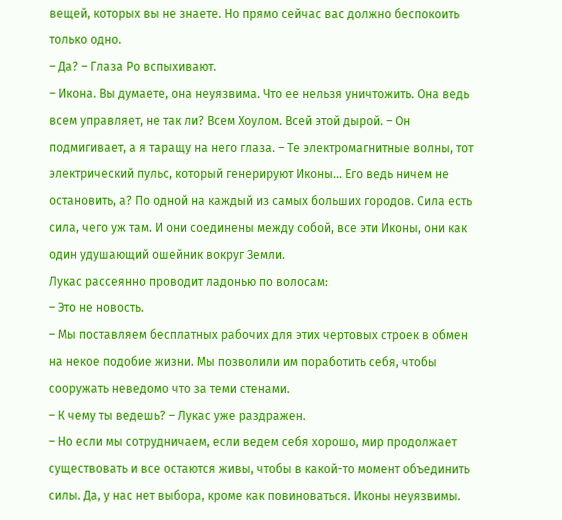вещей, которых вы не знаете. Но прямо сейчас вас должно беспокоить только одно.
– Да? – Глаза Ро вспыхивают.
– Икона. Вы думаете, она неуязвима. Что ее нельзя уничтожить. Она ведь всем управляет, не так ли? Всем Хоулом. Всей этой дырой. – Он подмигивает, а я таращу на него глаза. – Те электромагнитные волны, тот электрический пульс, который генерируют Иконы… Его ведь ничем не остановить, а? По одной на каждый из самых больших городов. Сила есть сила, чего уж там. И они соединены между собой, все эти Иконы, они как один удушающий ошейник вокруг Земли.
Лукас рассеянно проводит ладонью по волосам:
– Это не новость.
– Мы поставляем бесплатных рабочих для этих чертовых строек в обмен на некое подобие жизни. Мы позволили им поработить себя, чтобы сооружать неведомо что за теми стенами.
– К чему ты ведешь? – Лукас уже раздражен.
– Но если мы сотрудничаем, если ведем себя хорошо, мир продолжает существовать и все остаются живы, чтобы в какой-то момент объединить силы. Да, у нас нет выбора, кроме как повиноваться. Иконы неуязвимы.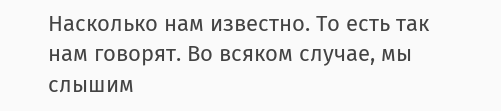Насколько нам известно. То есть так нам говорят. Во всяком случае, мы слышим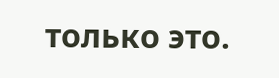только это.